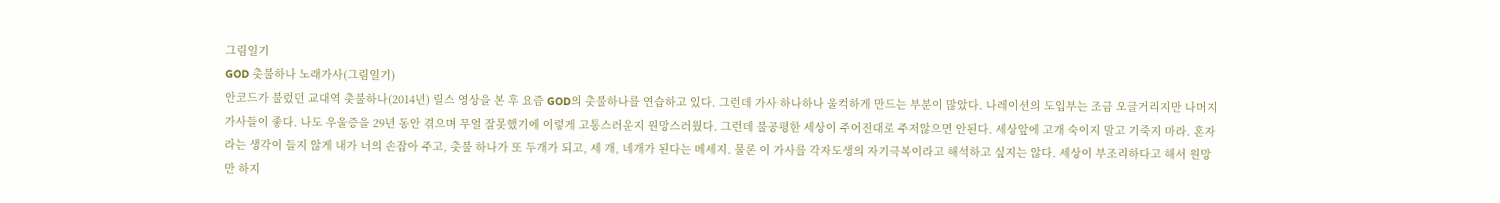그림일기
GOD 촛불하나 노래가사(그림일기)
안코드가 불렀던 교대역 촛불하나(2014년) 릴스 영상을 본 후 요즘 GOD의 촛불하나를 연습하고 있다. 그런데 가사 하나하나 울컥하게 만드는 부분이 많았다. 나레이션의 도입부는 조금 오글거리지만 나머지 가사들이 좋다. 나도 우울증을 29년 동안 겪으며 무얼 잘못했기에 이렇게 고통스러운지 원망스러웠다. 그런데 불공평한 세상이 주어진대로 주저않으면 안된다. 세상앞에 고개 숙이지 말고 기죽지 마라. 혼자라는 생각이 들지 않게 내가 너의 손잡아 주고, 촛불 하나가 또 두개가 되고, 세 개, 네개가 된다는 메세지. 물론 이 가사를 각자도생의 자기극복이라고 해석하고 싶지는 않다. 세상이 부조리하다고 해서 원망만 하지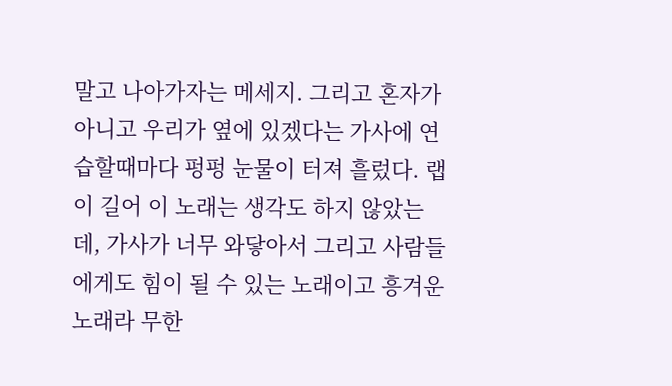말고 나아가자는 메세지. 그리고 혼자가 아니고 우리가 옆에 있겠다는 가사에 연습할때마다 펑펑 눈물이 터져 흘렀다. 랩이 길어 이 노래는 생각도 하지 않았는데, 가사가 너무 와닿아서 그리고 사람들에게도 힘이 될 수 있는 노래이고 흥겨운 노래라 무한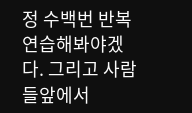정 수백번 반복 연습해봐야겠다. 그리고 사람들앞에서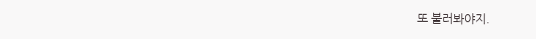또 불러봐야지.